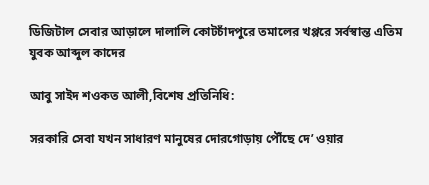ডিজিটাল সেবার আড়ালে দালালি কোটচাঁদপুরে তমালের খপ্পরে সর্বস্বান্ত এতিম যুবক আব্দুল কাদের

আবু সাইদ শওকত আলী,বিশেষ প্রতিনিধি:

সরকারি সেবা যখন সাধারণ মানুষের দোরগোড়ায় পৌঁছে দে’ ওয়ার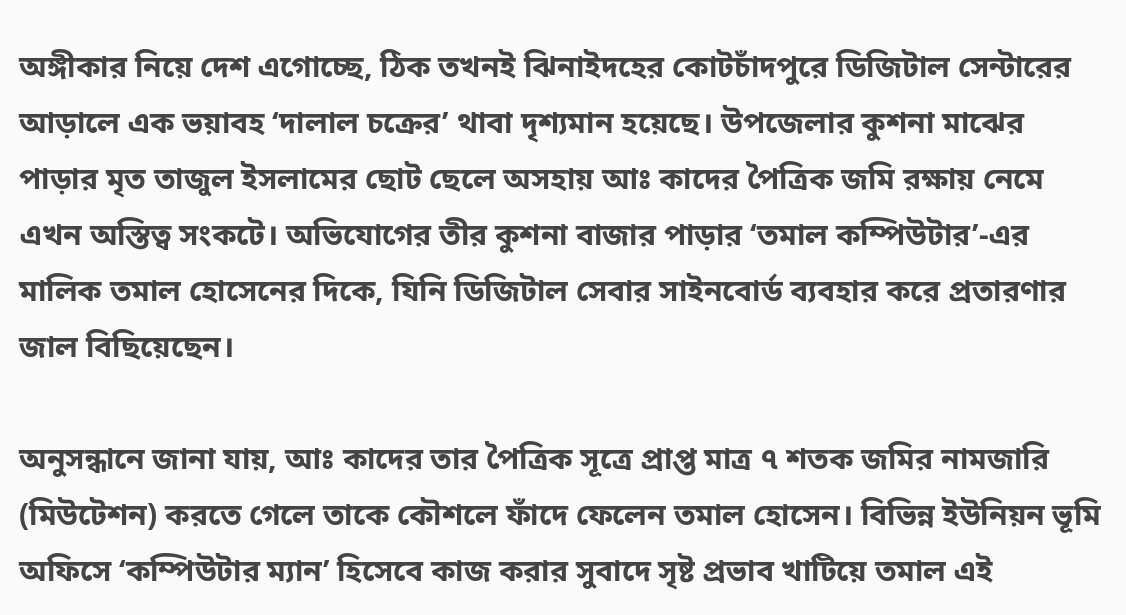অঙ্গীকার নিয়ে দেশ এগোচ্ছে, ঠিক তখনই ঝিনাইদহের কোটচাঁদপুরে ডিজিটাল সেন্টারের আড়ালে এক ভয়াবহ ‘দালাল চক্রের’ থাবা দৃশ্যমান হয়েছে। উপজেলার কুশনা মাঝের পাড়ার মৃত তাজুল ইসলামের ছোট ছেলে অসহায় আঃ কাদের পৈত্রিক জমি রক্ষায় নেমে এখন অস্তিত্ব সংকটে। অভিযোগের তীর কুশনা বাজার পাড়ার ‘তমাল কম্পিউটার’-এর মালিক তমাল হোসেনের দিকে, যিনি ডিজিটাল সেবার সাইনবোর্ড ব্যবহার করে প্রতারণার জাল বিছিয়েছেন।

অনুসন্ধানে জানা যায়, আঃ কাদের তার পৈত্রিক সূত্রে প্রাপ্ত মাত্র ৭ শতক জমির নামজারি (মিউটেশন) করতে গেলে তাকে কৌশলে ফাঁদে ফেলেন তমাল হোসেন। বিভিন্ন ইউনিয়ন ভূমি অফিসে ‘কম্পিউটার ম্যান’ হিসেবে কাজ করার সুবাদে সৃষ্ট প্রভাব খাটিয়ে তমাল এই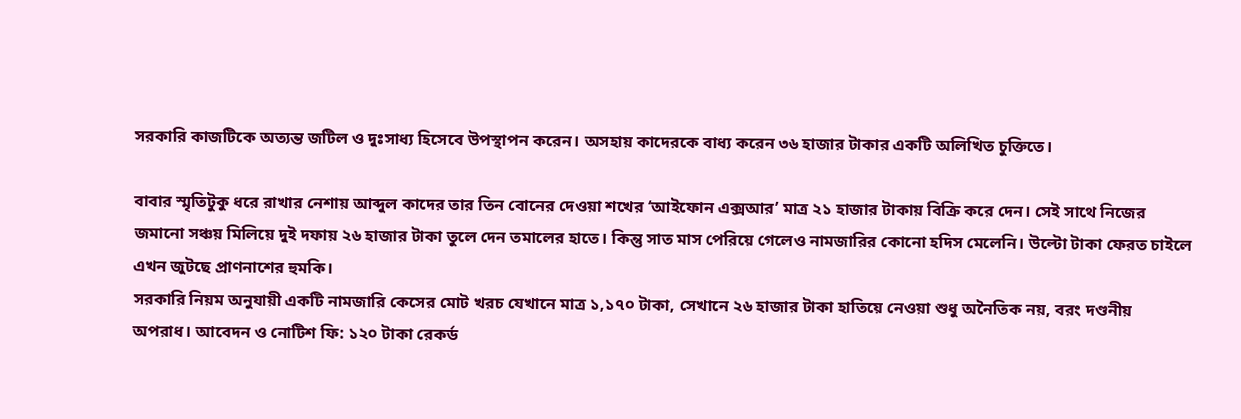সরকারি কাজটিকে অত্যন্ত জটিল ও দুঃসাধ্য হিসেবে উপস্থাপন করেন। অসহায় কাদেরকে বাধ্য করেন ৩৬ হাজার টাকার একটি অলিখিত চুক্তিতে।

বাবার স্মৃতিটুকু ধরে রাখার নেশায় আব্দুল কাদের তার তিন বোনের দেওয়া শখের ‘আইফোন এক্সআর’ মাত্র ২১ হাজার টাকায় বিক্রি করে দেন। সেই সাথে নিজের জমানো সঞ্চয় মিলিয়ে দুই দফায় ২৬ হাজার টাকা তুলে দেন তমালের হাতে। কিন্তু সাত মাস পেরিয়ে গেলেও নামজারির কোনো হদিস মেলেনি। উল্টো টাকা ফেরত চাইলে এখন জুটছে প্রাণনাশের হুমকি।
সরকারি নিয়ম অনুযায়ী একটি নামজারি কেসের মোট খরচ যেখানে মাত্র ১,১৭০ টাকা, সেখানে ২৬ হাজার টাকা হাতিয়ে নেওয়া শুধু অনৈতিক নয়, বরং দণ্ডনীয় অপরাধ। আবেদন ও নোটিশ ফি: ১২০ টাকা রেকর্ড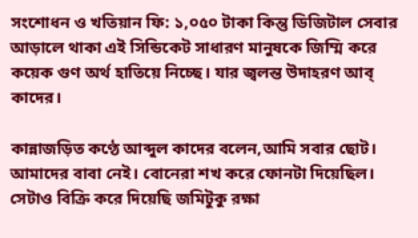সংশোধন ও খতিয়ান ফি: ১,০৫০ টাকা কিন্তু ডিজিটাল সেবার আড়ালে থাকা এই সিন্ডিকেট সাধারণ মানুষকে জিম্মি করে কয়েক গুণ অর্থ হাতিয়ে নিচ্ছে। যার জ্বলন্ত উদাহরণ আব্ কাদের।

কান্নাজড়িত কণ্ঠে আব্দুল কাদের বলেন,আমি সবার ছোট। আমাদের বাবা নেই। বোনেরা শখ করে ফোনটা দিয়েছিল। সেটাও বিক্রি করে দিয়েছি জমিটুকু রক্ষা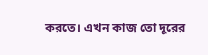করতে। এখন কাজ তো দূরের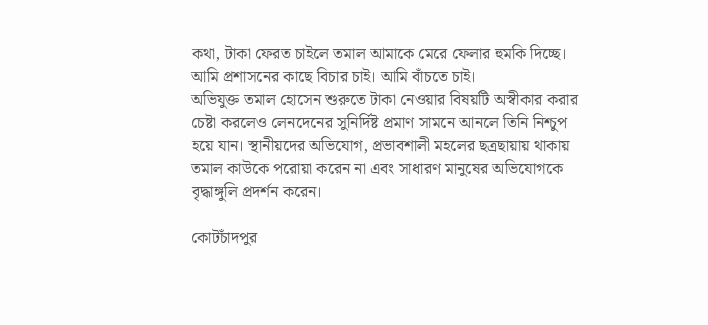কথা, টাকা ফেরত চাইলে তমাল আমাকে মেরে ফেলার হুমকি দিচ্ছে। আমি প্রশাসনের কাছে বিচার চাই। আমি বাঁচতে চাই।
অভিযুক্ত তমাল হোসেন শুরুতে টাকা নেওয়ার বিষয়টি অস্বীকার করার চেষ্টা করলেও লেনদেনের সুনির্দিষ্ট প্রমাণ সামনে আনলে তিনি নিশ্চুপ হয়ে যান। স্থানীয়দের অভিযোগ, প্রভাবশালী মহলের ছত্রছায়ায় থাকায় তমাল কাউকে পরোয়া করেন না এবং সাধারণ মানুষের অভিযোগকে বৃদ্ধাঙ্গুলি প্রদর্শন করেন।

কোটচাঁদপুর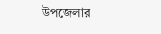উপজেলার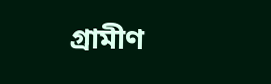গ্রামীণ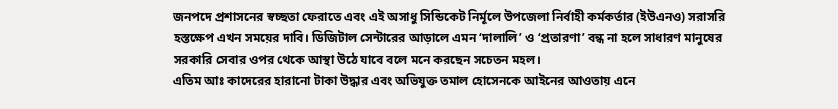জনপদে প্রশাসনের স্বচ্ছতা ফেরাতে এবং এই অসাধু সিন্ডিকেট নির্মূলে উপজেলা নির্বাহী কর্মকর্তার (ইউএনও) সরাসরি হস্তক্ষেপ এখন সময়ের দাবি। ডিজিটাল সেন্টারের আড়ালে এমন ‘দালালি’ ও ‘প্রতারণা’ বন্ধ না হলে সাধারণ মানুষের সরকারি সেবার ওপর থেকে আস্থা উঠে যাবে বলে মনে করছেন সচেতন মহল।
এতিম আঃ কাদেরের হারানো টাকা উদ্ধার এবং অভিযুক্ত তমাল হোসেনকে আইনের আওতায় এনে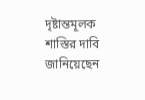দৃষ্টান্তমূলক শাস্তির দাবি জানিয়েছেন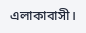এলাকাবাসী।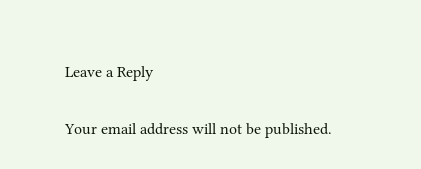Leave a Reply

Your email address will not be published.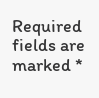Required fields are marked *